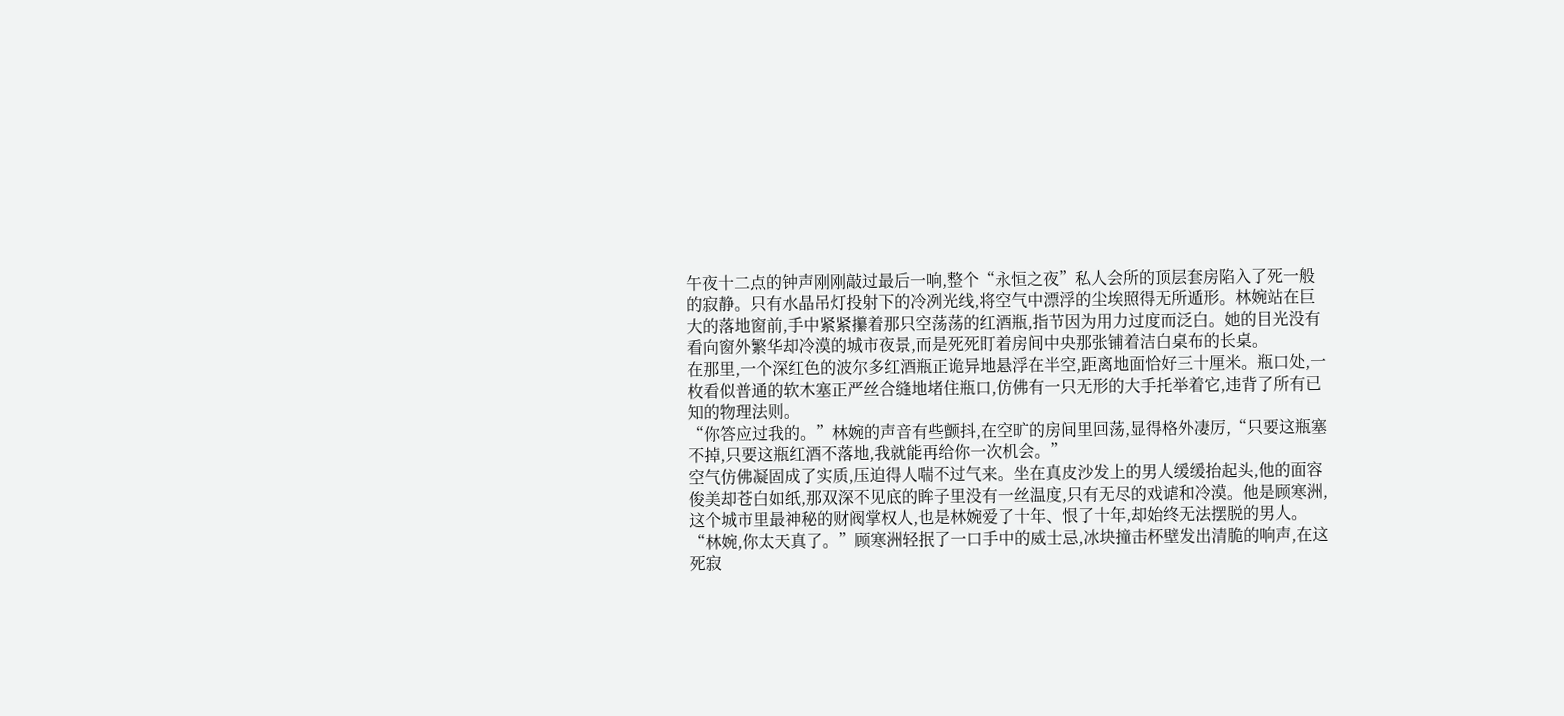午夜十二点的钟声刚刚敲过最后一响,整个“永恒之夜”私人会所的顶层套房陷入了死一般的寂静。只有水晶吊灯投射下的冷冽光线,将空气中漂浮的尘埃照得无所遁形。林婉站在巨大的落地窗前,手中紧紧攥着那只空荡荡的红酒瓶,指节因为用力过度而泛白。她的目光没有看向窗外繁华却冷漠的城市夜景,而是死死盯着房间中央那张铺着洁白桌布的长桌。
在那里,一个深红色的波尔多红酒瓶正诡异地悬浮在半空,距离地面恰好三十厘米。瓶口处,一枚看似普通的软木塞正严丝合缝地堵住瓶口,仿佛有一只无形的大手托举着它,违背了所有已知的物理法则。
“你答应过我的。”林婉的声音有些颤抖,在空旷的房间里回荡,显得格外凄厉,“只要这瓶塞不掉,只要这瓶红酒不落地,我就能再给你一次机会。”
空气仿佛凝固成了实质,压迫得人喘不过气来。坐在真皮沙发上的男人缓缓抬起头,他的面容俊美却苍白如纸,那双深不见底的眸子里没有一丝温度,只有无尽的戏谑和冷漠。他是顾寒洲,这个城市里最神秘的财阀掌权人,也是林婉爱了十年、恨了十年,却始终无法摆脱的男人。
“林婉,你太天真了。”顾寒洲轻抿了一口手中的威士忌,冰块撞击杯壁发出清脆的响声,在这死寂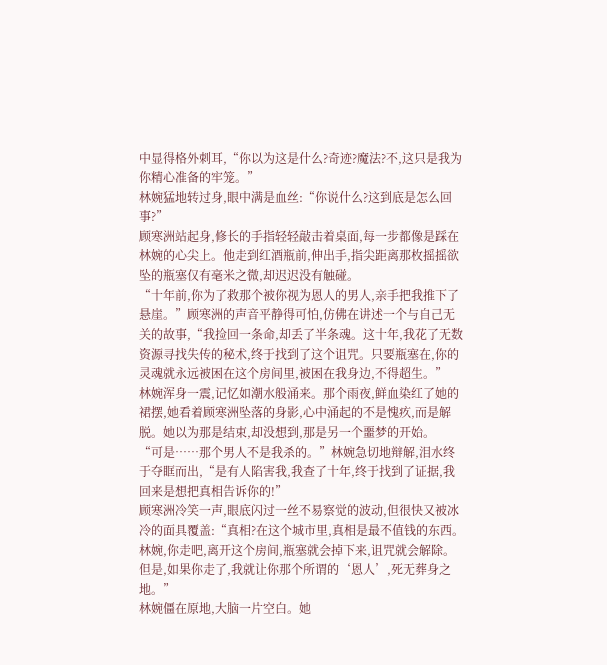中显得格外刺耳,“你以为这是什么?奇迹?魔法?不,这只是我为你精心准备的牢笼。”
林婉猛地转过身,眼中满是血丝:“你说什么?这到底是怎么回事?”
顾寒洲站起身,修长的手指轻轻敲击着桌面,每一步都像是踩在林婉的心尖上。他走到红酒瓶前,伸出手,指尖距离那枚摇摇欲坠的瓶塞仅有毫米之微,却迟迟没有触碰。
“十年前,你为了救那个被你视为恩人的男人,亲手把我推下了悬崖。”顾寒洲的声音平静得可怕,仿佛在讲述一个与自己无关的故事,“我捡回一条命,却丢了半条魂。这十年,我花了无数资源寻找失传的秘术,终于找到了这个诅咒。只要瓶塞在,你的灵魂就永远被困在这个房间里,被困在我身边,不得超生。”
林婉浑身一震,记忆如潮水般涌来。那个雨夜,鲜血染红了她的裙摆,她看着顾寒洲坠落的身影,心中涌起的不是愧疚,而是解脱。她以为那是结束,却没想到,那是另一个噩梦的开始。
“可是……那个男人不是我杀的。”林婉急切地辩解,泪水终于夺眶而出,“是有人陷害我,我查了十年,终于找到了证据,我回来是想把真相告诉你的!”
顾寒洲冷笑一声,眼底闪过一丝不易察觉的波动,但很快又被冰冷的面具覆盖:“真相?在这个城市里,真相是最不值钱的东西。林婉,你走吧,离开这个房间,瓶塞就会掉下来,诅咒就会解除。但是,如果你走了,我就让你那个所谓的‘恩人’,死无葬身之地。”
林婉僵在原地,大脑一片空白。她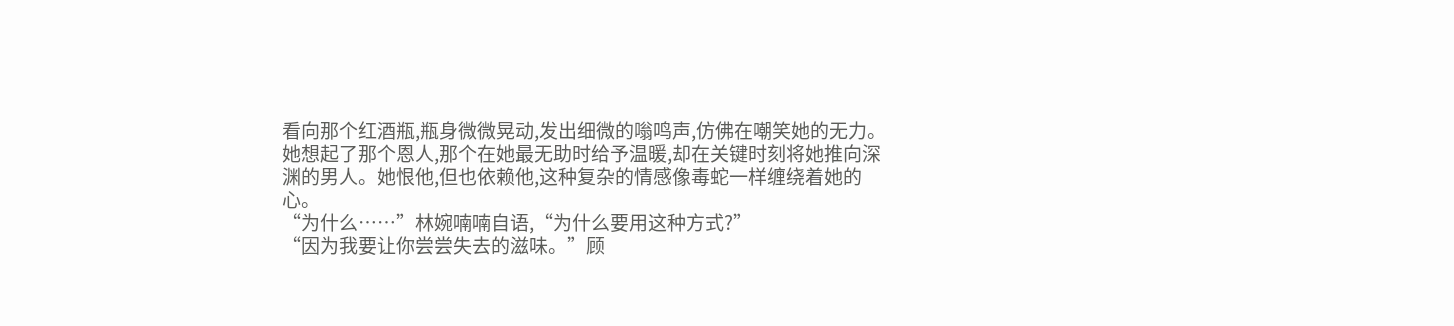看向那个红酒瓶,瓶身微微晃动,发出细微的嗡鸣声,仿佛在嘲笑她的无力。她想起了那个恩人,那个在她最无助时给予温暖,却在关键时刻将她推向深渊的男人。她恨他,但也依赖他,这种复杂的情感像毒蛇一样缠绕着她的心。
“为什么……”林婉喃喃自语,“为什么要用这种方式?”
“因为我要让你尝尝失去的滋味。”顾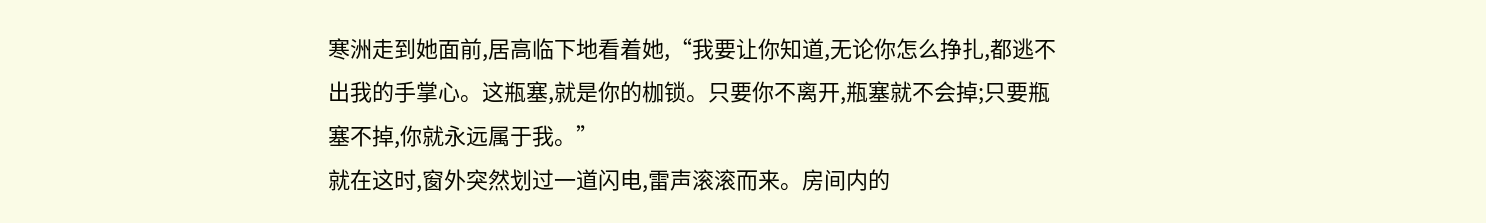寒洲走到她面前,居高临下地看着她,“我要让你知道,无论你怎么挣扎,都逃不出我的手掌心。这瓶塞,就是你的枷锁。只要你不离开,瓶塞就不会掉;只要瓶塞不掉,你就永远属于我。”
就在这时,窗外突然划过一道闪电,雷声滚滚而来。房间内的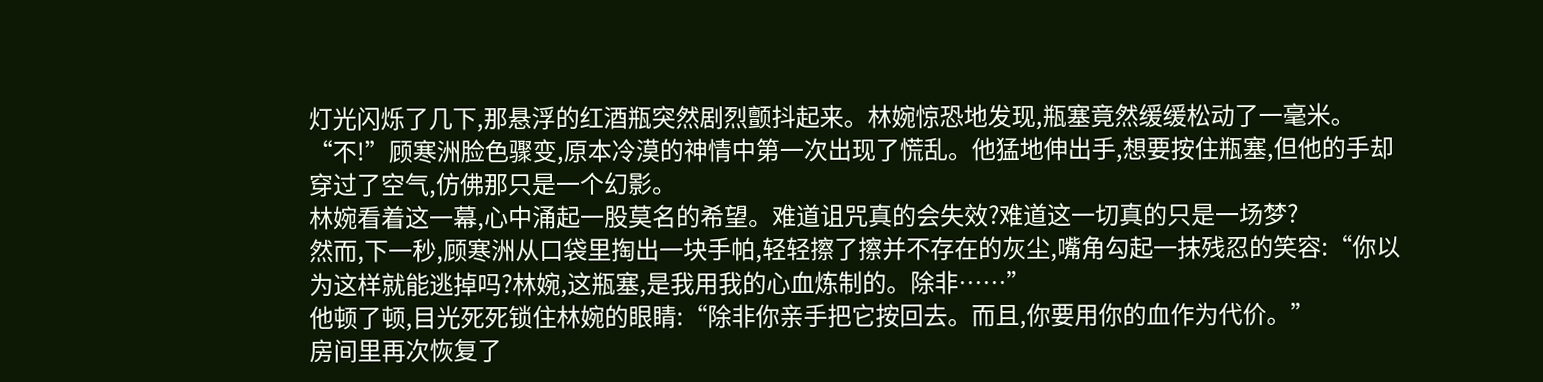灯光闪烁了几下,那悬浮的红酒瓶突然剧烈颤抖起来。林婉惊恐地发现,瓶塞竟然缓缓松动了一毫米。
“不!”顾寒洲脸色骤变,原本冷漠的神情中第一次出现了慌乱。他猛地伸出手,想要按住瓶塞,但他的手却穿过了空气,仿佛那只是一个幻影。
林婉看着这一幕,心中涌起一股莫名的希望。难道诅咒真的会失效?难道这一切真的只是一场梦?
然而,下一秒,顾寒洲从口袋里掏出一块手帕,轻轻擦了擦并不存在的灰尘,嘴角勾起一抹残忍的笑容:“你以为这样就能逃掉吗?林婉,这瓶塞,是我用我的心血炼制的。除非……”
他顿了顿,目光死死锁住林婉的眼睛:“除非你亲手把它按回去。而且,你要用你的血作为代价。”
房间里再次恢复了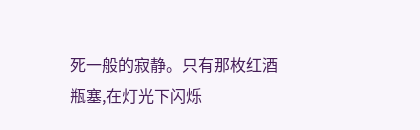死一般的寂静。只有那枚红酒瓶塞,在灯光下闪烁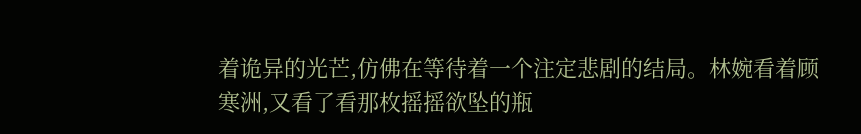着诡异的光芒,仿佛在等待着一个注定悲剧的结局。林婉看着顾寒洲,又看了看那枚摇摇欲坠的瓶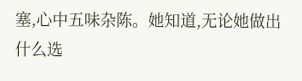塞,心中五味杂陈。她知道,无论她做出什么选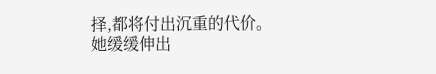择,都将付出沉重的代价。
她缓缓伸出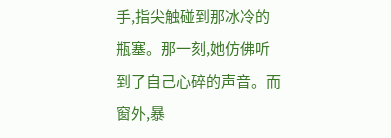手,指尖触碰到那冰冷的瓶塞。那一刻,她仿佛听到了自己心碎的声音。而窗外,暴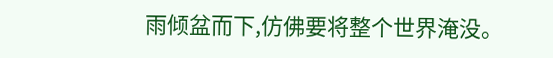雨倾盆而下,仿佛要将整个世界淹没。